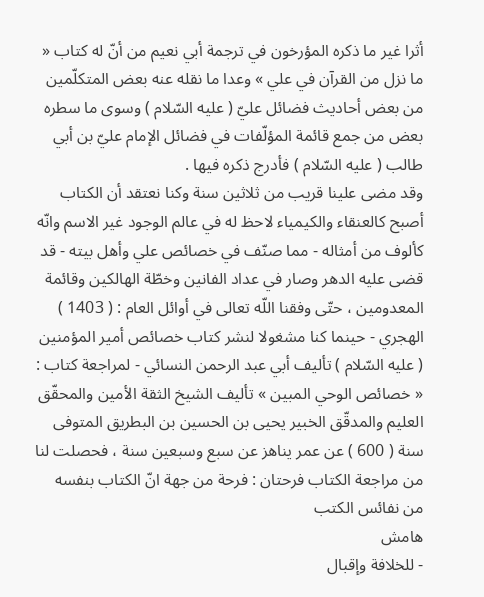أثرا غير ما ذكره المؤرخون في ترجمة أبي نعيم من أنّ له كتاب « ما نزل من القرآن في علي » وعدا ما نقله عنه بعض المتكلّمين من بعض أحاديث فضائل عليّ ( عليه السّلام ) وسوى ما سطره بعض من جمع قائمة المؤلّفات في فضائل الإمام عليّ بن أبي طالب ( عليه السّلام ) فأدرج ذكره فيها .
وقد مضى علينا قريب من ثلاثين سنة وكنا نعتقد أن الكتاب أصبح كالعنقاء والكيمياء لاحظ له في عالم الوجود غير الاسم وانّه كألوف من أمثاله - مما صنّف في خصائص علي وأهل بيته - قد قضى عليه الدهر وصار في عداد الفانين وخطّة الهالكين وقائمة المعدومين ، حتّى وفقنا اللّه تعالى في أوائل العام : ( 1403 ) الهجري - حينما كنا مشغولا لنشر كتاب خصائص أمير المؤمنين ( عليه السّلام ) تأليف أبي عبد الرحمن النسائي - لمراجعة كتاب : « خصائص الوحي المبين » تأليف الشيخ الثقة الأمين والمحقّق العليم والمدقّق الخبير يحيى بن الحسين بن البطريق المتوفى سنة ( 600 ) عن عمر يناهز عن سبع وسبعين سنة ، فحصلت لنا من مراجعة الكتاب فرحتان : فرحة من جهة انّ الكتاب بنفسه من نفائس الكتب
هامش
- للخلافة وإقبال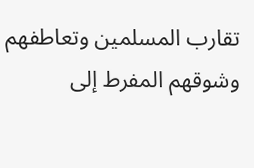تقارب المسلمين وتعاطفهم وشوقهم المفرط إلى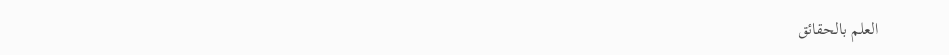العلم بالحقائق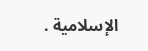الإسلامية .